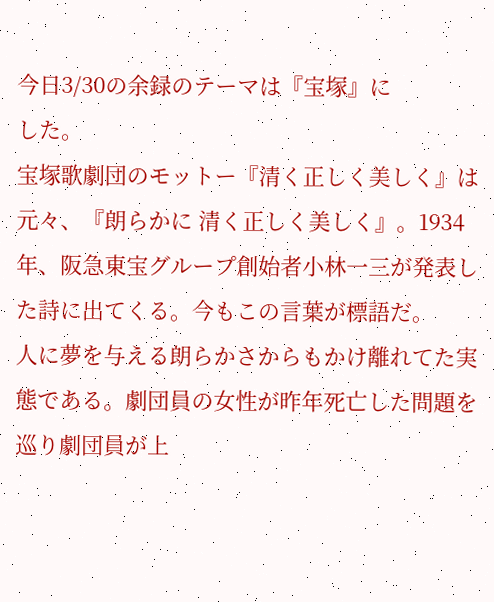今日3/30の余録のテーマは『宝塚』に
した。
宝塚歌劇団のモットー『清く正しく美しく』は元々、『朗らかに 清く正しく美しく』。1934年、阪急東宝グループ創始者小林一三が発表した詩に出てくる。今もこの言葉が標語だ。
人に夢を与える朗らかさからもかけ離れてた実態である。劇団員の女性が昨年死亡した問題を巡り劇団員が上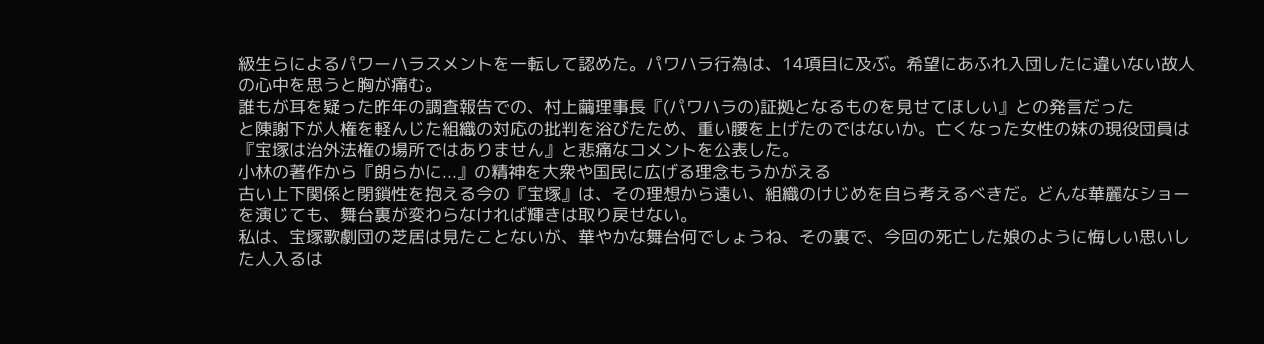級生らによるパワーハラスメントを一転して認めた。パワハラ行為は、14項目に及ぶ。希望にあふれ入団したに違いない故人の心中を思うと胸が痛む。
誰もが耳を疑った昨年の調査報告での、村上繭理事長『(パワハラの)証拠となるものを見せてほしい』との発言だった
と陳謝下が人権を軽んじた組織の対応の批判を浴びたため、重い腰を上げたのではないか。亡くなった女性の妹の現役団員は『宝塚は治外法権の場所ではありません』と悲痛なコメントを公表した。
小林の著作から『朗らかに...』の精神を大衆や国民に広げる理念もうかがえる
古い上下関係と閉鎖性を抱える今の『宝塚』は、その理想から遠い、組織のけじめを自ら考えるべきだ。どんな華麗なショーを演じても、舞台裏が変わらなければ輝きは取り戻せない。
私は、宝塚歌劇団の芝居は見たことないが、華やかな舞台何でしょうね、その裏で、今回の死亡した娘のように悔しい思いした人入るは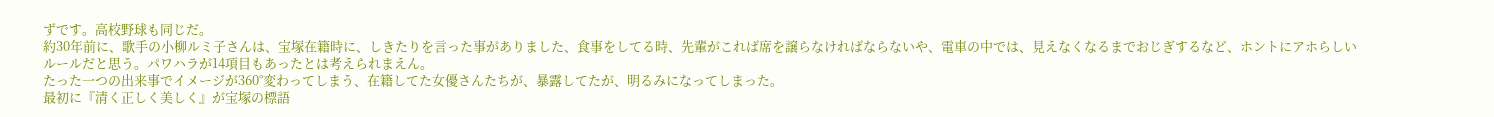ずです。高校野球も同じだ。
約30年前に、歌手の小柳ルミ子さんは、宝塚在籍時に、しきたりを言った事がありました、食事をしてる時、先輩がこれば席を譲らなければならないや、電車の中では、見えなくなるまでおじぎするなど、ホントにアホらしいルールだと思う。パワハラが14項目もあったとは考えられまえん。
たった一つの出来事でイメージが360°変わってしまう、在籍してた女優さんたちが、暴露してたが、明るみになってしまった。
最初に『清く正しく美しく』が宝塚の標語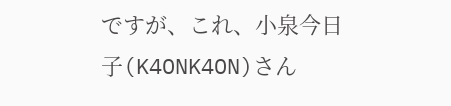ですが、これ、小泉今日子(K4ONK4ON)さん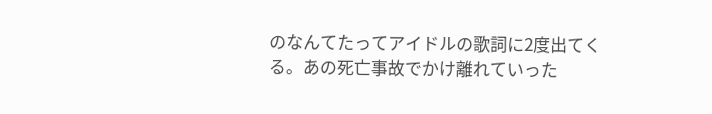のなんてたってアイドルの歌詞に2度出てくる。あの死亡事故でかけ離れていった